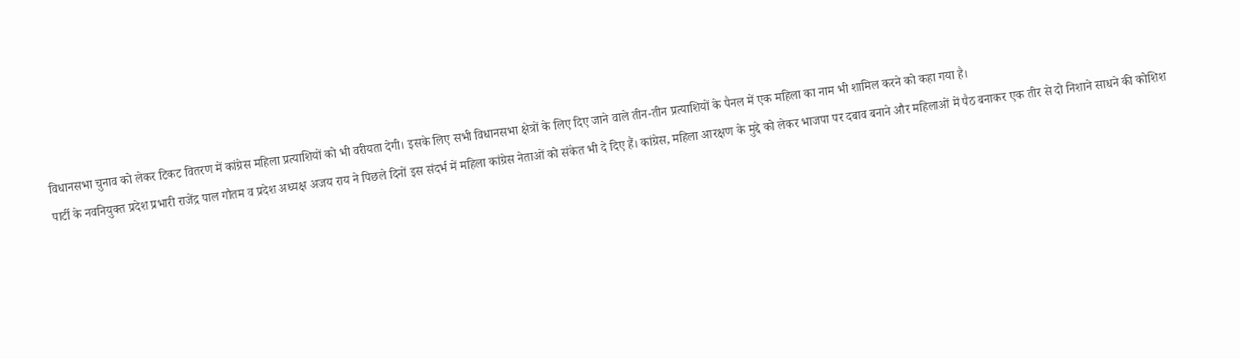विधानसभा चुनाव को लेकर टिकट वितरण में कांग्रेस महिला प्रत्याशियों को भी वरीयता देगी। इसके लिए सभी विधानसभा क्षेत्रों के लिए दिए जाने वाले तीन-तीन प्रत्याशियों के पैनल में एक महिला का नाम भी शामिल करने को कहा गया है।
पार्टी के नवनियुक्त प्रदेश प्रभारी राजेंद्र पाल गौतम व प्रदेश अध्यक्ष अजय राय ने पिछले दिनों इस संदर्भ में महिला कांग्रेस नेताओं को संकेत भी दे दिए हैं। कांग्रेस, महिला आरक्षण के मुद्दे को लेकर भाजपा पर दबाव बनाने और महिलाओं में पैठ बनाकर एक तीर से दो निशाने साधने की कोशिश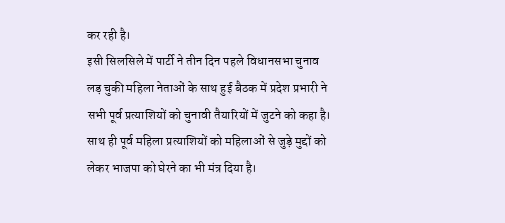कर रही है।
इसी सिलसिले में पार्टी ने तीन दिन पहले विधानसभा चुनाव लड़ चुकी महिला नेताओं के साथ हुई बैठक में प्रदेश प्रभारी ने सभी पूर्व प्रत्याशियों को चुनावी तैयारियों में जुटने को कहा है। साथ ही पूर्व महिला प्रत्याशियों को महिलाओं से जुड़े मुद्दों को लेकर भाजपा को घेरने का भी मंत्र दिया है।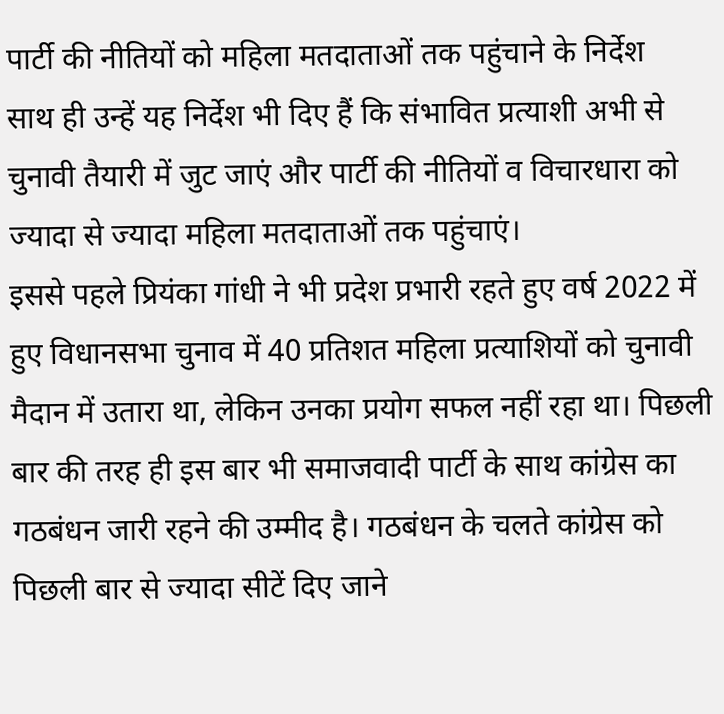पार्टी की नीतियों को महिला मतदाताओं तक पहुंचाने के निर्देश
साथ ही उन्हें यह निर्देश भी दिए हैं कि संभावित प्रत्याशी अभी से चुनावी तैयारी में जुट जाएं और पार्टी की नीतियों व विचारधारा को ज्यादा से ज्यादा महिला मतदाताओं तक पहुंचाएं।
इससे पहले प्रियंका गांधी ने भी प्रदेश प्रभारी रहते हुए वर्ष 2022 में हुए विधानसभा चुनाव में 40 प्रतिशत महिला प्रत्याशियों को चुनावी मैदान में उतारा था, लेकिन उनका प्रयोग सफल नहीं रहा था। पिछली बार की तरह ही इस बार भी समाजवादी पार्टी के साथ कांग्रेस का गठबंधन जारी रहने की उम्मीद है। गठबंधन के चलते कांग्रेस को पिछली बार से ज्यादा सीटें दिए जाने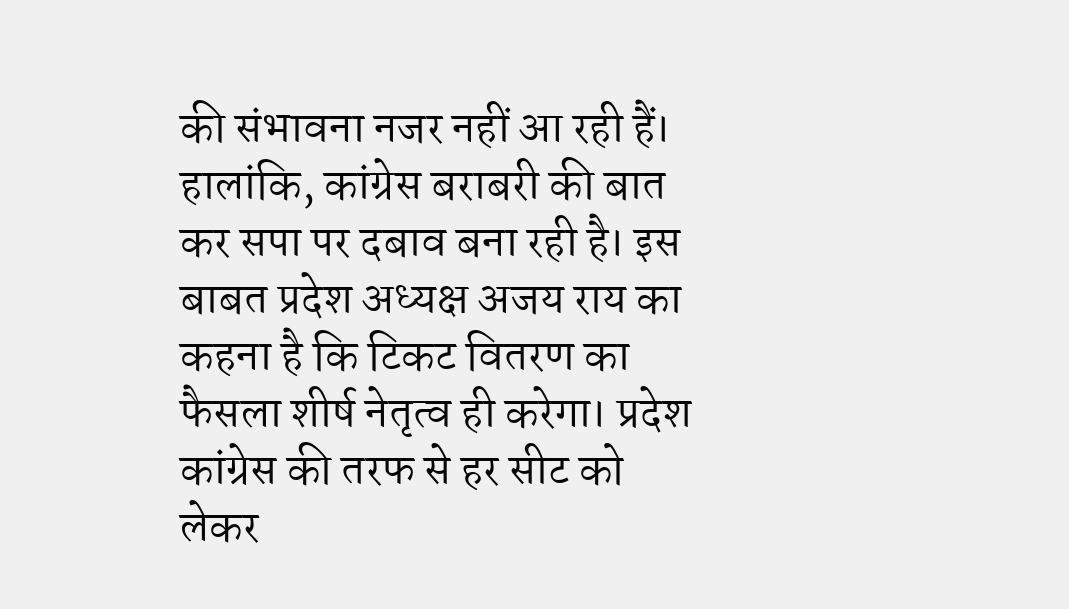की संभावना नजर नहीं आ रही हैं।
हालांकि, कांग्रेस बराबरी की बात कर सपा पर दबाव बना रही है। इस बाबत प्रदेश अध्यक्ष अजय राय का कहना है कि टिकट वितरण का फैसला शीर्ष नेतृत्व ही करेगा। प्रदेश कांग्रेस की तरफ से हर सीट को लेकर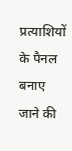प्रत्याशियों के पैनल बनाए जाने की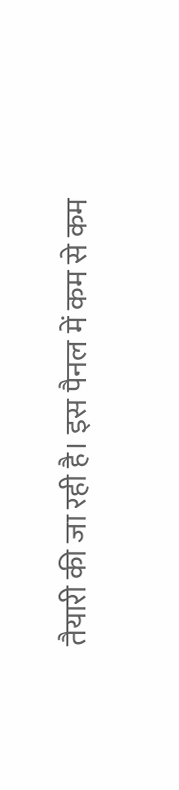तैयारी की जा रही है। इस पैनल में कम से कम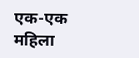एक-एक महिला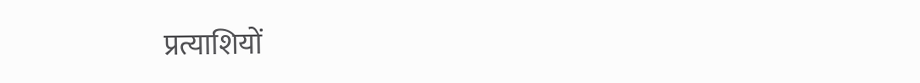प्रत्याशियों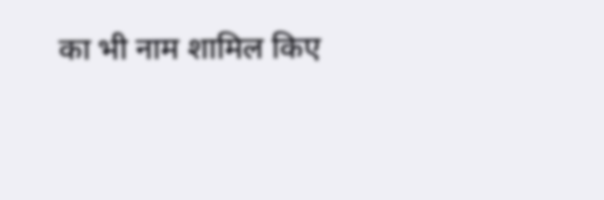का भी नाम शामिल किए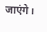जाएंगे।